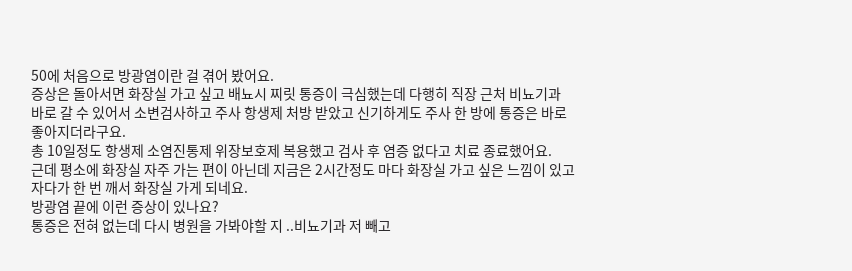50에 처음으로 방광염이란 걸 겪어 봤어요.
증상은 돌아서면 화장실 가고 싶고 배뇨시 찌릿 통증이 극심했는데 다행히 직장 근처 비뇨기과 바로 갈 수 있어서 소변검사하고 주사 항생제 처방 받았고 신기하게도 주사 한 방에 통증은 바로 좋아지더라구요.
총 10일정도 항생제 소염진통제 위장보호제 복용했고 검사 후 염증 없다고 치료 종료했어요.
근데 평소에 화장실 자주 가는 편이 아닌데 지금은 2시간정도 마다 화장실 가고 싶은 느낌이 있고 자다가 한 번 깨서 화장실 가게 되네요.
방광염 끝에 이런 증상이 있나요?
통증은 전혀 없는데 다시 병원을 가봐야할 지 ..비뇨기과 저 빼고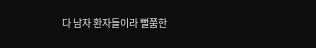다 남자 환자들이라 뻘쭘한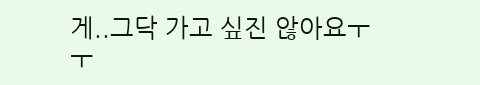게..그닥 가고 싶진 않아요ㅜㅜ